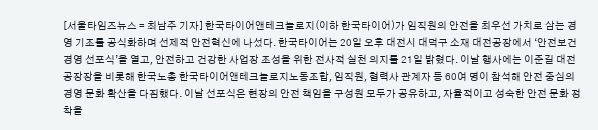[서울타임즈뉴스 = 최남주 기자] 한국타이어앤테크놀로지(이하 한국타이어)가 임직원의 안전을 최우선 가치로 삼는 경영 기조를 공식화하며 선제적 안전혁신에 나섰다. 한국타이어는 20일 오후 대전시 대덕구 소재 대전공장에서 ‘안전보건경영 선포식’을 열고, 안전하고 건강한 사업장 조성을 위한 전사적 실천 의지를 21일 밝혔다. 이날 행사에는 이준길 대전공장장을 비롯해 한국노총 한국타이어앤테크놀로지노동조합, 임직원, 협력사 관계자 등 60여 명이 참석해 안전 중심의 경영 문화 확산을 다짐했다. 이날 선포식은 현장의 안전 책임을 구성원 모두가 공유하고, 자율적이고 성숙한 안전 문화 정착을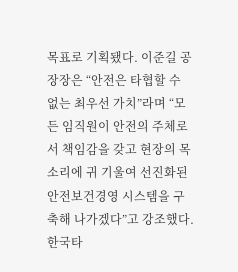목표로 기획됐다. 이준길 공장장은 “안전은 타협할 수 없는 최우선 가치”라며 “모든 임직원이 안전의 주체로서 책임감을 갖고 현장의 목소리에 귀 기울여 선진화된 안전보건경영 시스템을 구축해 나가겠다”고 강조했다. 한국타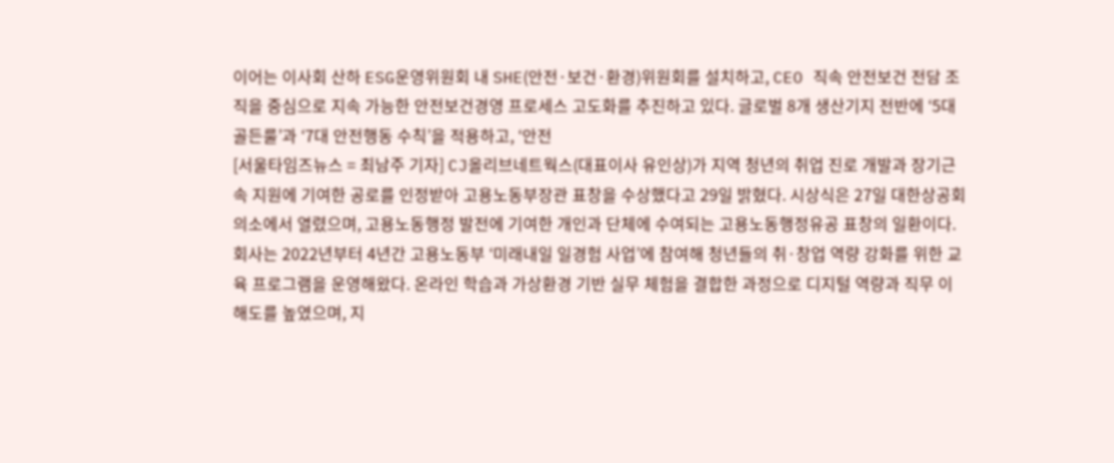이어는 이사회 산하 ESG운영위원회 내 SHE(안전·보건·환경)위원회를 설치하고, CEO 직속 안전보건 전담 조직을 중심으로 지속 가능한 안전보건경영 프로세스 고도화를 추진하고 있다. 글로벌 8개 생산기지 전반에 ‘5대 골든룰’과 ‘7대 안전행동 수칙’을 적용하고, ‘안전
[서울타임즈뉴스 = 최남주 기자] CJ올리브네트웍스(대표이사 유인상)가 지역 청년의 취업 진로 개발과 장기근속 지원에 기여한 공로를 인정받아 고용노동부장관 표창을 수상했다고 29일 밝혔다. 시상식은 27일 대한상공회의소에서 열렸으며, 고용노동행정 발전에 기여한 개인과 단체에 수여되는 고용노동행정유공 표창의 일환이다. 회사는 2022년부터 4년간 고용노동부 ‘미래내일 일경험 사업’에 참여해 청년들의 취·창업 역량 강화를 위한 교육 프로그램을 운영해왔다. 온라인 학습과 가상환경 기반 실무 체험을 결합한 과정으로 디지털 역량과 직무 이해도를 높였으며, 지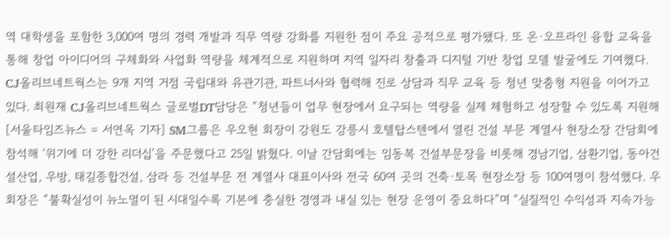역 대학생을 포함한 3,000여 명의 경력 개발과 직무 역량 강화를 지원한 점이 주요 공적으로 평가됐다. 또 온·오프라인 융합 교육을 통해 창업 아이디어의 구체화와 사업화 역량을 체계적으로 지원하며 지역 일자리 창출과 디지털 기반 창업 모델 발굴에도 기여했다. CJ올리브네트웍스는 9개 지역 거점 국립대와 유관기관, 파트너사와 협력해 진로 상담과 직무 교육 등 청년 맞춤형 지원을 이어가고 있다. 최원재 CJ올리브네트웍스 글로벌DT담당은 “청년들이 업무 현장에서 요구되는 역량을 실제 체험하고 성장할 수 있도록 지원해
[서울타임즈뉴스 = 서연옥 기자] SM그룹은 우오현 회장이 강원도 강릉시 호텔탑스텐에서 열린 건설 부문 계열사 현장소장 간담회에 참석해 ‘위기에 더 강한 리더십’을 주문했다고 25일 밝혔다. 이날 간담회에는 임동복 건설부문장을 비롯해 경남기업, 삼환기업, 동아건설산업, 우방, 태길종합건설, 삼라 등 건설부문 전 계열사 대표이사와 전국 60여 곳의 건축·토목 현장소장 등 100여명이 참석했다. 우 회장은 “불확실성이 뉴노멀이 된 시대일수록 기본에 충실한 경영과 내실 있는 현장 운영이 중요하다”며 “실질적인 수익성과 지속가능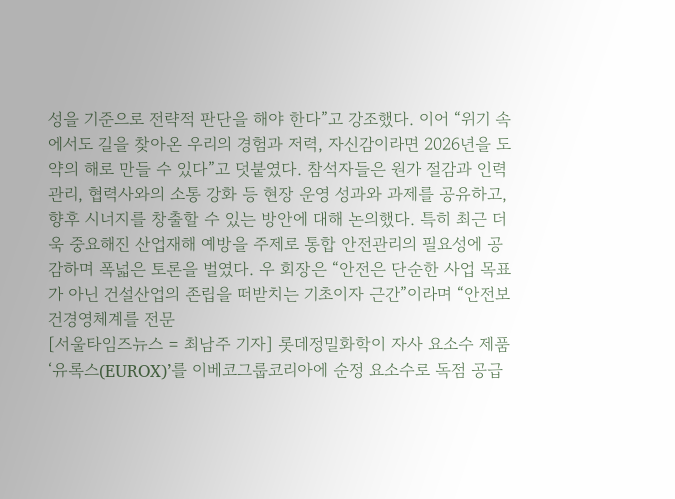성을 기준으로 전략적 판단을 해야 한다”고 강조했다. 이어 “위기 속에서도 길을 찾아온 우리의 경험과 저력, 자신감이라면 2026년을 도약의 해로 만들 수 있다”고 덧붙였다. 참석자들은 원가 절감과 인력 관리, 협력사와의 소통 강화 등 현장 운영 성과와 과제를 공유하고, 향후 시너지를 창출할 수 있는 방안에 대해 논의했다. 특히 최근 더욱 중요해진 산업재해 예방을 주제로 통합 안전관리의 필요성에 공감하며 폭넓은 토론을 벌였다. 우 회장은 “안전은 단순한 사업 목표가 아닌 건설산업의 존립을 떠받치는 기초이자 근간”이라며 “안전보건경영체계를 전문
[서울타임즈뉴스 = 최남주 기자] 롯데정밀화학이 자사 요소수 제품 ‘유록스(EUROX)’를 이베코그룹코리아에 순정 요소수로 독점 공급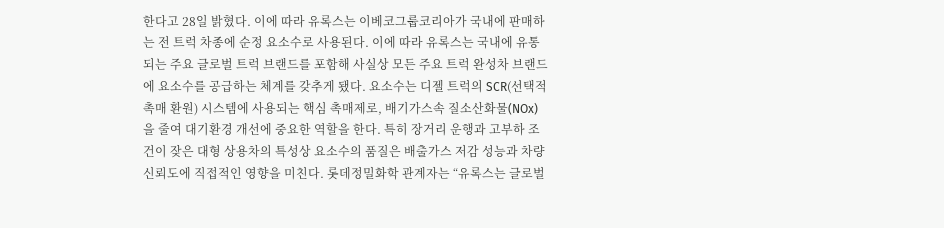한다고 28일 밝혔다. 이에 따라 유록스는 이베코그룹코리아가 국내에 판매하는 전 트럭 차종에 순정 요소수로 사용된다. 이에 따라 유록스는 국내에 유통되는 주요 글로벌 트럭 브랜드를 포함해 사실상 모든 주요 트럭 완성차 브랜드에 요소수를 공급하는 체계를 갖추게 됐다. 요소수는 디젤 트럭의 SCR(선택적 촉매 환원) 시스템에 사용되는 핵심 촉매제로, 배기가스속 질소산화물(NOx)을 줄여 대기환경 개선에 중요한 역할을 한다. 특히 장거리 운행과 고부하 조건이 잦은 대형 상용차의 특성상 요소수의 품질은 배출가스 저감 성능과 차량 신뢰도에 직접적인 영향을 미친다. 롯데정밀화학 관계자는 “유록스는 글로벌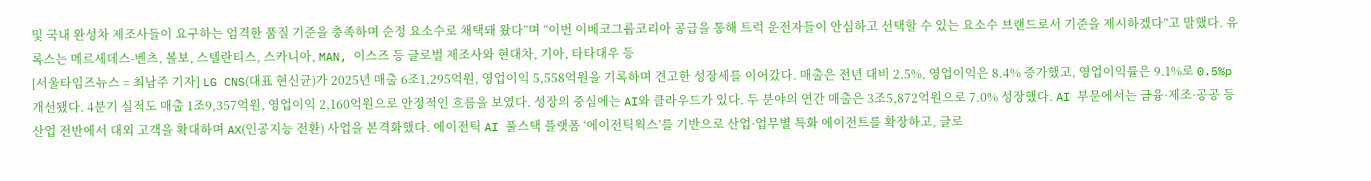및 국내 완성차 제조사들이 요구하는 엄격한 품질 기준을 충족하며 순정 요소수로 채택돼 왔다”며 “이번 이베코그룹코리아 공급을 통해 트럭 운전자들이 안심하고 선택할 수 있는 요소수 브랜드로서 기준을 제시하겠다”고 말했다. 유록스는 메르세데스-벤츠, 볼보, 스텔란티스, 스카니아, MAN, 이스즈 등 글로벌 제조사와 현대차, 기아, 타타대우 등
[서울타임즈뉴스 = 최남주 기자] LG CNS(대표 현신균)가 2025년 매출 6조1,295억원, 영업이익 5,558억원을 기록하며 견고한 성장세를 이어갔다. 매출은 전년 대비 2.5%, 영업이익은 8.4% 증가했고, 영업이익률은 9.1%로 0.5%p 개선됐다. 4분기 실적도 매출 1조9,357억원, 영업이익 2,160억원으로 안정적인 흐름을 보였다. 성장의 중심에는 AI와 클라우드가 있다. 두 분야의 연간 매출은 3조5,872억원으로 7.0% 성장했다. AI 부문에서는 금융·제조·공공 등 산업 전반에서 대외 고객을 확대하며 AX(인공지능 전환) 사업을 본격화했다. 에이전틱 AI 풀스택 플랫폼 ‘에이전틱웍스’를 기반으로 산업·업무별 특화 에이전트를 확장하고, 글로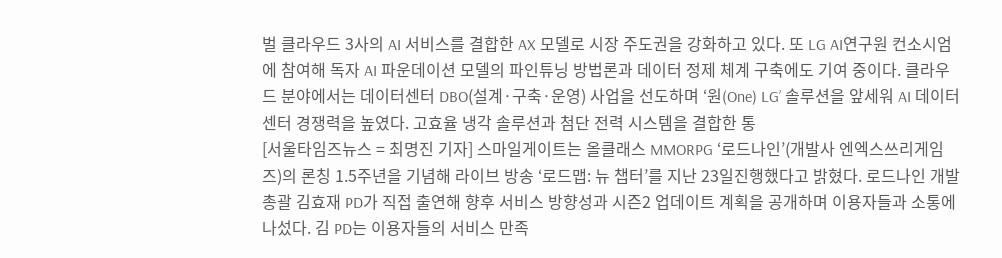벌 클라우드 3사의 AI 서비스를 결합한 AX 모델로 시장 주도권을 강화하고 있다. 또 LG AI연구원 컨소시엄에 참여해 독자 AI 파운데이션 모델의 파인튜닝 방법론과 데이터 정제 체계 구축에도 기여 중이다. 클라우드 분야에서는 데이터센터 DBO(설계·구축·운영) 사업을 선도하며 ‘원(One) LG’ 솔루션을 앞세워 AI 데이터센터 경쟁력을 높였다. 고효율 냉각 솔루션과 첨단 전력 시스템을 결합한 통
[서울타임즈뉴스 = 최명진 기자] 스마일게이트는 올클래스 MMORPG ‘로드나인’(개발사 엔엑스쓰리게임즈)의 론칭 1.5주년을 기념해 라이브 방송 ‘로드맵: 뉴 챕터’를 지난 23일진행했다고 밝혔다. 로드나인 개발 총괄 김효재 PD가 직접 출연해 향후 서비스 방향성과 시즌2 업데이트 계획을 공개하며 이용자들과 소통에 나섰다. 김 PD는 이용자들의 서비스 만족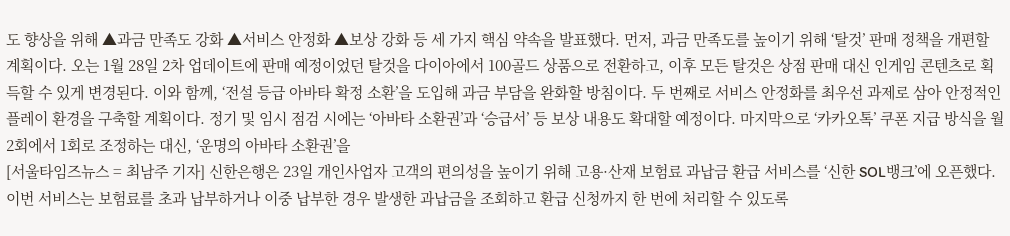도 향상을 위해 ▲과금 만족도 강화 ▲서비스 안정화 ▲보상 강화 등 세 가지 핵심 약속을 발표했다. 먼저, 과금 만족도를 높이기 위해 ‘탈것’ 판매 정책을 개편할 계획이다. 오는 1월 28일 2차 업데이트에 판매 예정이었던 탈것을 다이아에서 100골드 상품으로 전환하고, 이후 모든 탈것은 상점 판매 대신 인게임 콘텐츠로 획득할 수 있게 변경된다. 이와 함께, ‘전설 등급 아바타 확정 소환’을 도입해 과금 부담을 완화할 방침이다. 두 번째로 서비스 안정화를 최우선 과제로 삼아 안정적인 플레이 환경을 구축할 계획이다. 정기 및 임시 점검 시에는 ‘아바타 소환권’과 ‘승급서’ 등 보상 내용도 확대할 예정이다. 마지막으로 ‘카카오톡’ 쿠폰 지급 방식을 월 2회에서 1회로 조정하는 대신, ‘운명의 아바타 소환권’을
[서울타임즈뉴스 = 최남주 기자] 신한은행은 23일 개인사업자 고객의 편의성을 높이기 위해 고용·산재 보험료 과납금 환급 서비스를 ‘신한 SOL뱅크’에 오픈했다. 이번 서비스는 보험료를 초과 납부하거나 이중 납부한 경우 발생한 과납금을 조회하고 환급 신청까지 한 번에 처리할 수 있도록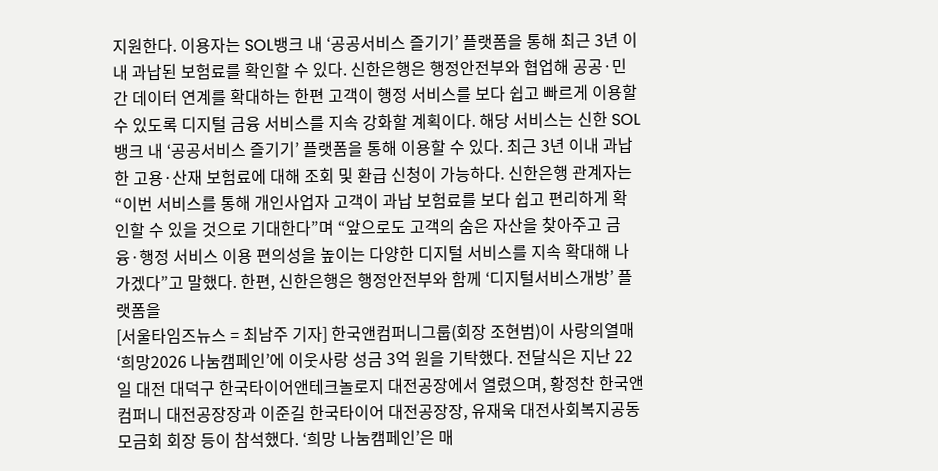지원한다. 이용자는 SOL뱅크 내 ‘공공서비스 즐기기’ 플랫폼을 통해 최근 3년 이내 과납된 보험료를 확인할 수 있다. 신한은행은 행정안전부와 협업해 공공·민간 데이터 연계를 확대하는 한편 고객이 행정 서비스를 보다 쉽고 빠르게 이용할 수 있도록 디지털 금융 서비스를 지속 강화할 계획이다. 해당 서비스는 신한 SOL뱅크 내 ‘공공서비스 즐기기’ 플랫폼을 통해 이용할 수 있다. 최근 3년 이내 과납한 고용·산재 보험료에 대해 조회 및 환급 신청이 가능하다. 신한은행 관계자는 “이번 서비스를 통해 개인사업자 고객이 과납 보험료를 보다 쉽고 편리하게 확인할 수 있을 것으로 기대한다”며 “앞으로도 고객의 숨은 자산을 찾아주고 금융·행정 서비스 이용 편의성을 높이는 다양한 디지털 서비스를 지속 확대해 나가겠다”고 말했다. 한편, 신한은행은 행정안전부와 함께 ‘디지털서비스개방’ 플랫폼을
[서울타임즈뉴스 = 최남주 기자] 한국앤컴퍼니그룹(회장 조현범)이 사랑의열매 ‘희망2026 나눔캠페인’에 이웃사랑 성금 3억 원을 기탁했다. 전달식은 지난 22일 대전 대덕구 한국타이어앤테크놀로지 대전공장에서 열렸으며, 황정찬 한국앤컴퍼니 대전공장장과 이준길 한국타이어 대전공장장, 유재욱 대전사회복지공동모금회 회장 등이 참석했다. ‘희망 나눔캠페인’은 매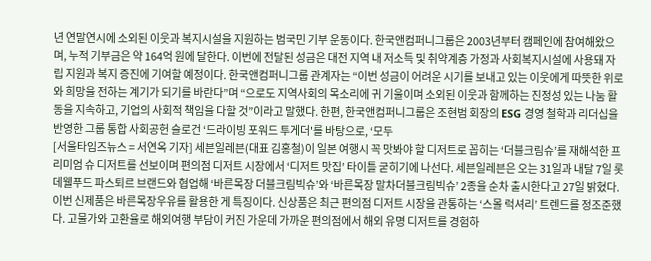년 연말연시에 소외된 이웃과 복지시설을 지원하는 범국민 기부 운동이다. 한국앤컴퍼니그룹은 2003년부터 캠페인에 참여해왔으며, 누적 기부금은 약 164억 원에 달한다. 이번에 전달된 성금은 대전 지역 내 저소득 및 취약계층 가정과 사회복지시설에 사용돼 자립 지원과 복지 증진에 기여할 예정이다. 한국앤컴퍼니그룹 관계자는 “이번 성금이 어려운 시기를 보내고 있는 이웃에게 따뜻한 위로와 희망을 전하는 계기가 되기를 바란다”며 “으로도 지역사회의 목소리에 귀 기울이며 소외된 이웃과 함께하는 진정성 있는 나눔 활동을 지속하고, 기업의 사회적 책임을 다할 것”이라고 말했다. 한편, 한국앤컴퍼니그룹은 조현범 회장의 ESG 경영 철학과 리더십을 반영한 그룹 통합 사회공헌 슬로건 ‘드라이빙 포워드 투게더'를 바탕으로, ‘모두
[서울타임즈뉴스 = 서연옥 기자] 세븐일레븐(대표 김홍철)이 일본 여행시 꼭 맛봐야 할 디저트로 꼽히는 ‘더블크림슈’를 재해석한 프리미엄 슈 디저트를 선보이며 편의점 디저트 시장에서 ‘디저트 맛집’ 타이틀 굳히기에 나선다. 세븐일레븐은 오는 31일과 내달 7일 롯데웰푸드 파스퇴르 브랜드와 협업해 ‘바른목장 더블크림빅슈’와 ‘바른목장 말차더블크림빅슈’ 2종을 순차 출시한다고 27일 밝혔다. 이번 신제품은 바른목장우유를 활용한 게 특징이다. 신상품은 최근 편의점 디저트 시장을 관통하는 ‘스몰 럭셔리’ 트렌드를 정조준했다. 고물가와 고환율로 해외여행 부담이 커진 가운데 가까운 편의점에서 해외 유명 디저트를 경험하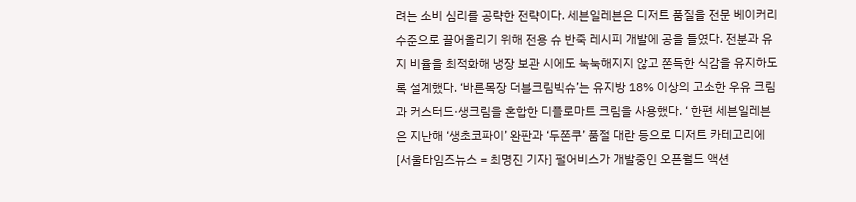려는 소비 심리를 공략한 전략이다. 세븐일레븐은 디저트 품질을 전문 베이커리 수준으로 끌어올리기 위해 전용 슈 반죽 레시피 개발에 공을 들였다. 전분과 유지 비율을 최적화해 냉장 보관 시에도 눅눅해지지 않고 쫀득한 식감을 유지하도록 설계했다. ‘바른목장 더블크림빅슈’는 유지방 18% 이상의 고소한 우유 크림과 커스터드·생크림을 혼합한 디플로마트 크림을 사용했다. ‘ 한편 세븐일레븐은 지난해 ‘생초코파이’ 완판과 ‘두쫀쿠’ 품절 대란 등으로 디저트 카테고리에
[서울타임즈뉴스 = 최명진 기자] 펄어비스가 개발중인 오픈월드 액션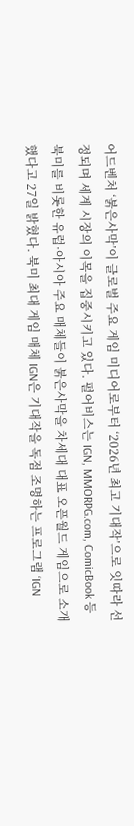어드벤처 ‘붉은사막’이 글로벌 주요 게임 미디어로부터 ‘2026년 최고 기대작’으로 잇따라 선정되며 세계 시장의 이목을 집중시키고 있다. 펄어비스는 IGN, MMORPG.com, ComicBook 등 북미를 비롯한 유럽·아시아 주요 매체들이 붉은사막을 차세대 대표 오픈월드 게임으로 소개했다고 27일 밝혔다. 북미 최대 게임 매체 IGN은 기대작을 독점 조명하는 프로그램 ‘IGN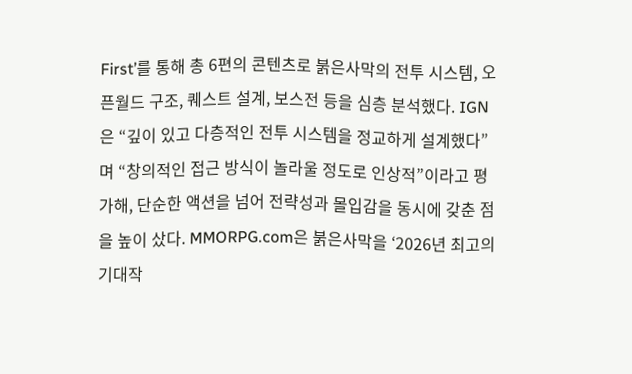First’를 통해 총 6편의 콘텐츠로 붉은사막의 전투 시스템, 오픈월드 구조, 퀘스트 설계, 보스전 등을 심층 분석했다. IGN은 “깊이 있고 다층적인 전투 시스템을 정교하게 설계했다”며 “창의적인 접근 방식이 놀라울 정도로 인상적”이라고 평가해, 단순한 액션을 넘어 전략성과 몰입감을 동시에 갖춘 점을 높이 샀다. MMORPG.com은 붉은사막을 ‘2026년 최고의 기대작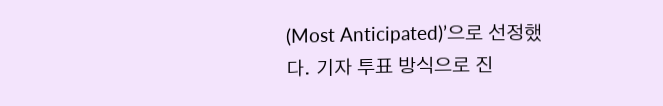(Most Anticipated)’으로 선정했다. 기자 투표 방식으로 진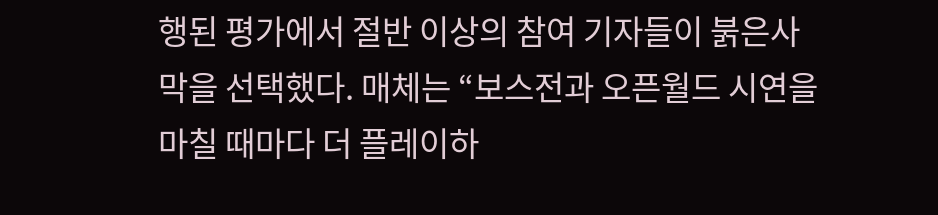행된 평가에서 절반 이상의 참여 기자들이 붉은사막을 선택했다. 매체는 “보스전과 오픈월드 시연을 마칠 때마다 더 플레이하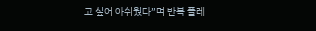고 싶어 아쉬웠다”며 반복 플레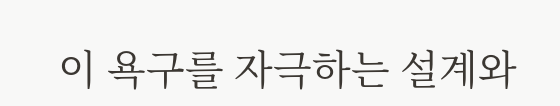이 욕구를 자극하는 설계와